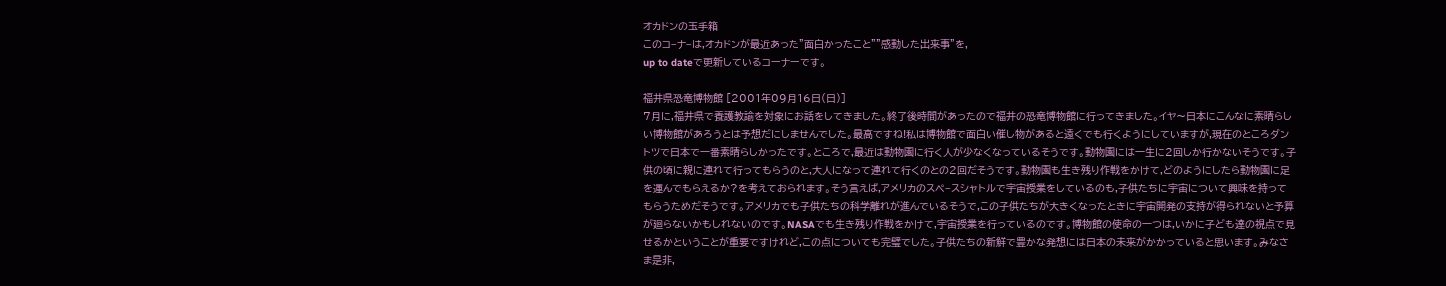オカドンの玉手箱
このコ−ナ−は,オカドンが最近あった”面白かったこと””感動した出来事”を,
up to dateで更新しているコーナーです。

福井県恐竜博物館 [2001年09月16日(日)]
7月に,福井県で養護教諭を対象にお話をしてきました。終了後時間があったので福井の恐竜博物館に行ってきました。イヤ〜日本にこんなに素晴らしい博物館があろうとは予想だにしませんでした。最高ですね!私は博物館で面白い催し物があると遠くでも行くようにしていますが,現在のところダントツで日本で一番素晴らしかったです。ところで,最近は動物園に行く人が少なくなっているそうです。動物園には一生に2回しか行かないそうです。子供の頃に親に連れて行ってもらうのと,大人になって連れて行くのとの2回だそうです。動物園も生き残り作戦をかけて,どのようにしたら動物園に足を運んでもらえるか?を考えておられます。そう言えば,アメリカのスペ−スシャトルで宇宙授業をしているのも,子供たちに宇宙について興味を持ってもらうためだそうです。アメリカでも子供たちの科学離れが進んでいるそうで,この子供たちが大きくなったときに宇宙開発の支持が得られないと予算が廻らないかもしれないのです。NASAでも生き残り作戦をかけて,宇宙授業を行っているのです。博物館の使命の一つは,いかに子ども達の視点で見せるかということが重要ですけれど,この点についても完璧でした。子供たちの新鮮で豊かな発想には日本の未来がかかっていると思います。みなさま是非,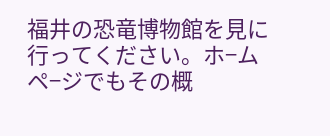福井の恐竜博物館を見に行ってください。ホ−ムペ−ジでもその概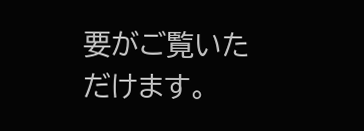要がご覧いただけます。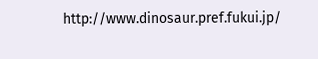http://www.dinosaur.pref.fukui.jp/